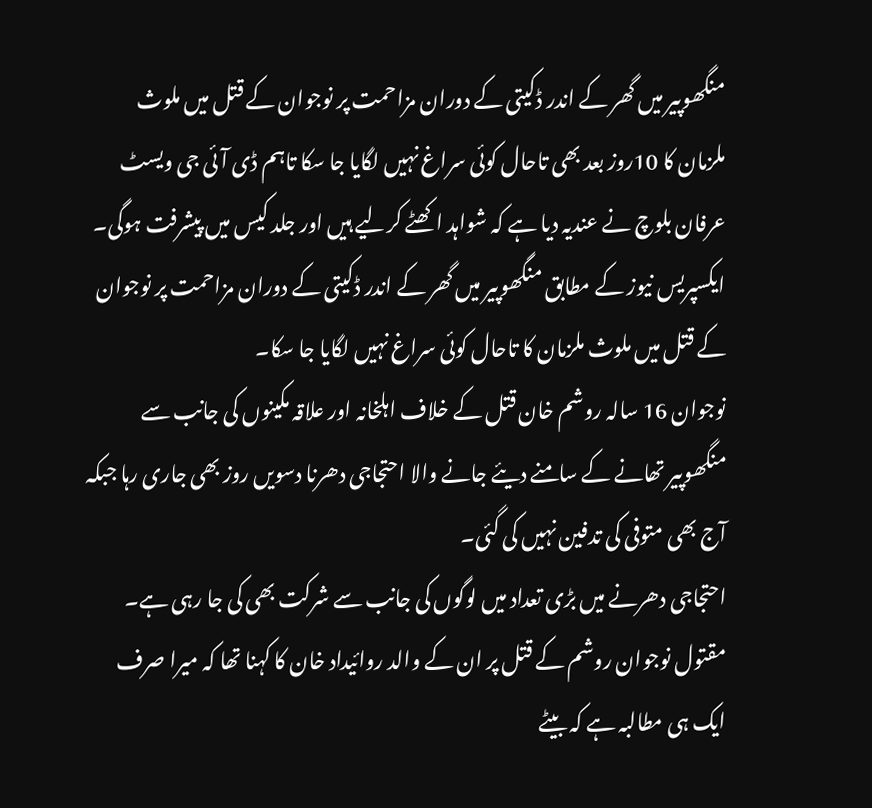منگھوپیر میں گھر کے اندر ڈکیتی کے دوران مزاحمت پر نوجوان کے قتل میں ملوث ملزمان کا 10روز بعد بھی تاحال کوئی سراغ نہیں لگایا جا سکا تاہم ڈی آئی جی ویسٹ عرفان بلوچ نے عندیہ دیا ہے کہ شواہد اکھٹے کرلیے ہیں اور جلد کیس میں پیشرفت ہوگی۔
ایکسپریس نیوز کے مطابق منگھوپیر میں گھر کے اندر ڈکیتی کے دوران مزاحمت پر نوجوان کے قتل میں ملوث ملزمان کا تاحال کوئی سراغ نہیں لگایا جا سکا۔
نوجوان 16 سالہ روشم خان قتل کے خلاف اہلخانہ اور علاقہ مکینوں کی جانب سے منگھوپیر تھانے کے سامنے دیئے جانے والا احتجاجی دھرنا دسویں روز بھی جاری رہا جبکہ آج بھی متوفی کی تدفین نہیں کی گئی۔
احتجاجی دھرنے میں بڑی تعداد میں لوگوں کی جانب سے شرکت بھی کی جا رہی ہے۔ مقتول نوجوان روشم کے قتل پر ان کے والد روائیداد خان کا کہنا تھا کہ میرا صرف ایک ہی مطالبہ ہے کہ بیٹے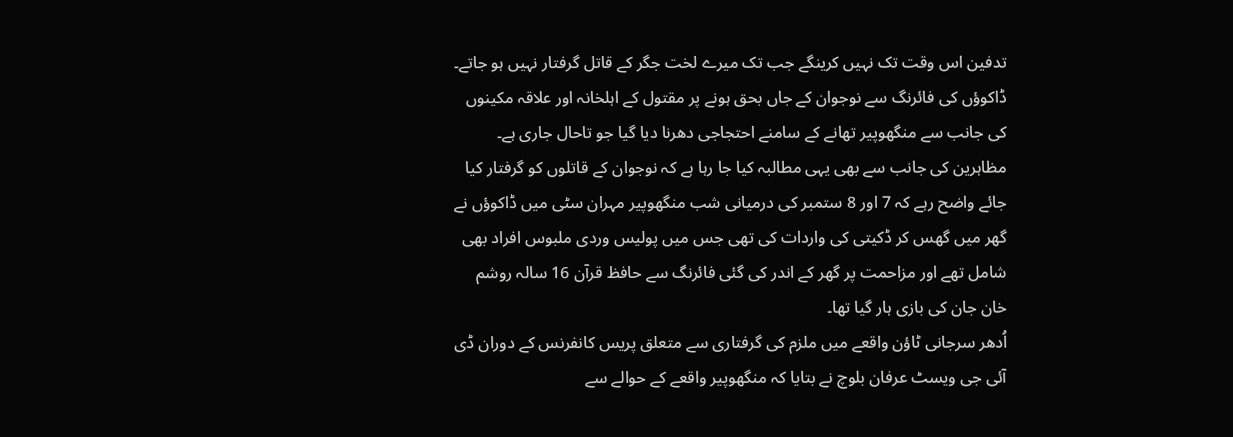تدفین اس وقت تک نہیں کرینگے جب تک میرے لخت جگر کے قاتل گرفتار نہیں ہو جاتے۔
ڈاکوؤں کی فائرنگ سے نوجوان کے جاں بحق ہونے پر مقتول کے اہلخانہ اور علاقہ مکینوں کی جانب سے منگھوپیر تھانے کے سامنے احتجاجی دھرنا دیا گیا جو تاحال جاری ہے۔
مظاہرین کی جانب سے بھی یہی مطالبہ کیا جا رہا ہے کہ نوجوان کے قاتلوں کو گرفتار کیا جائے واضح رہے کہ 7 اور 8 ستمبر کی درمیانی شب منگھوپیر مہران سٹی میں ڈاکوؤں نے گھر میں گھس کر ڈکیتی کی واردات کی تھی جس میں پولیس وردی ملبوس افراد بھی شامل تھے اور مزاحمت پر گھر کے اندر کی گئی فائرنگ سے حافظ قرآن 16 سالہ روشم خان جان کی بازی ہار گیا تھا۔
اُدھر سرجانی ٹاؤن واقعے میں ملزم کی گرفتاری سے متعلق پریس کانفرنس کے دوران ڈی آئی جی ویسٹ عرفان بلوچ نے بتایا کہ منگھوپیر واقعے کے حوالے سے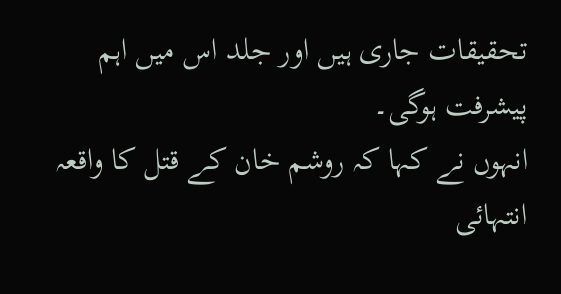تحقیقات جاری ہیں اور جلد اس میں اہم پیشرفت ہوگی۔
انہوں نے کہا کہ روشم خان کے قتل کا واقعہ انتہائی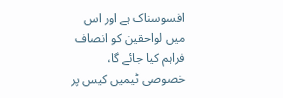افسوسناک ہے اور اس میں لواحقین کو انصاف فراہم کیا جائے گا، خصوصی ٹیمیں کیس پر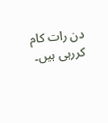دن رات کام کررہی ہیں۔